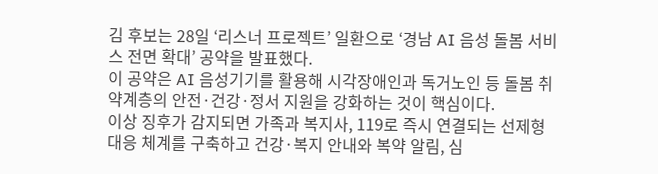김 후보는 28일 ‘리스너 프로젝트’ 일환으로 ‘경남 AI 음성 돌봄 서비스 전면 확대’ 공약을 발표했다.
이 공약은 AI 음성기기를 활용해 시각장애인과 독거노인 등 돌봄 취약계층의 안전·건강·정서 지원을 강화하는 것이 핵심이다.
이상 징후가 감지되면 가족과 복지사, 119로 즉시 연결되는 선제형 대응 체계를 구축하고 건강·복지 안내와 복약 알림, 심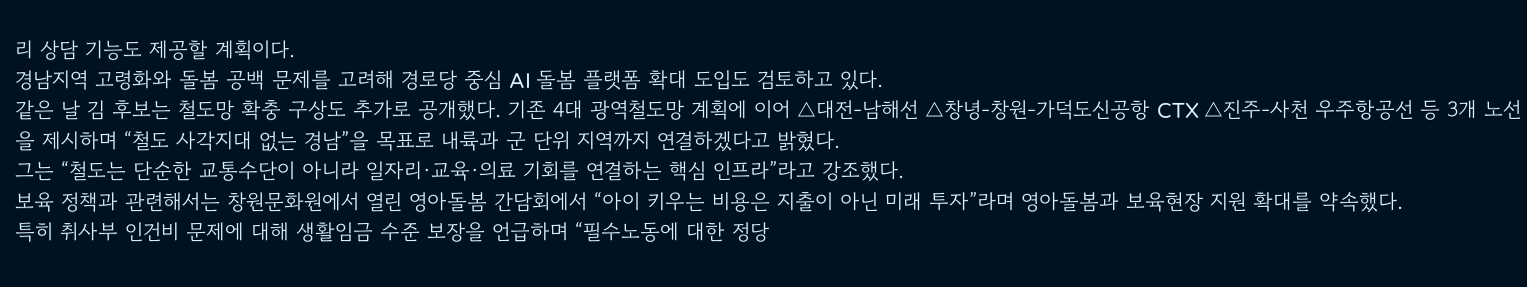리 상담 기능도 제공할 계획이다.
경남지역 고령화와 돌봄 공백 문제를 고려해 경로당 중심 AI 돌봄 플랫폼 확대 도입도 검토하고 있다.
같은 날 김 후보는 철도망 확충 구상도 추가로 공개했다. 기존 4대 광역철도망 계획에 이어 △대전-남해선 △창녕-창원-가덕도신공항 CTX △진주-사천 우주항공선 등 3개 노선을 제시하며 “철도 사각지대 없는 경남”을 목표로 내륙과 군 단위 지역까지 연결하겠다고 밝혔다.
그는 “철도는 단순한 교통수단이 아니라 일자리·교육·의료 기회를 연결하는 핵심 인프라”라고 강조했다.
보육 정책과 관련해서는 창원문화원에서 열린 영아돌봄 간담회에서 “아이 키우는 비용은 지출이 아닌 미래 투자”라며 영아돌봄과 보육현장 지원 확대를 약속했다.
특히 취사부 인건비 문제에 대해 생활임금 수준 보장을 언급하며 “필수노동에 대한 정당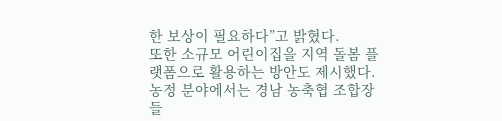한 보상이 필요하다”고 밝혔다.
또한 소규모 어린이집을 지역 돌봄 플랫폼으로 활용하는 방안도 제시했다.
농정 분야에서는 경남 농축협 조합장들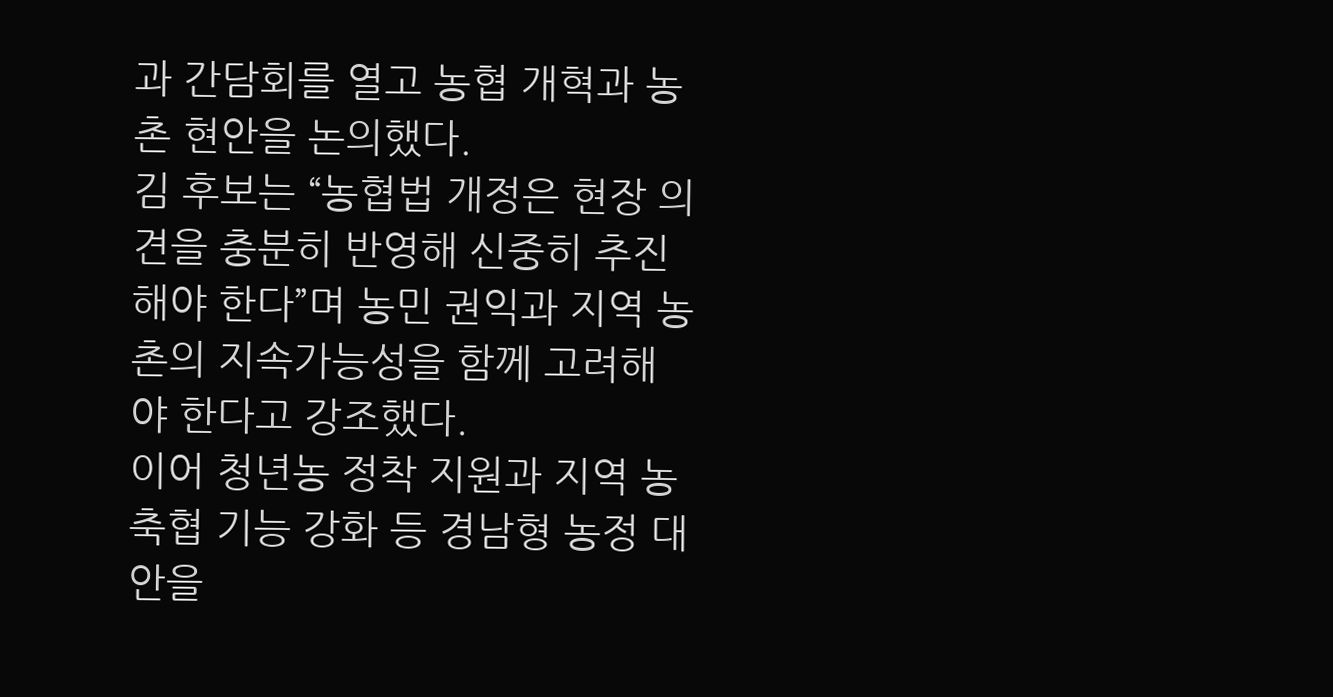과 간담회를 열고 농협 개혁과 농촌 현안을 논의했다.
김 후보는 “농협법 개정은 현장 의견을 충분히 반영해 신중히 추진해야 한다”며 농민 권익과 지역 농촌의 지속가능성을 함께 고려해야 한다고 강조했다.
이어 청년농 정착 지원과 지역 농축협 기능 강화 등 경남형 농정 대안을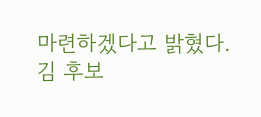마련하겠다고 밝혔다.
김 후보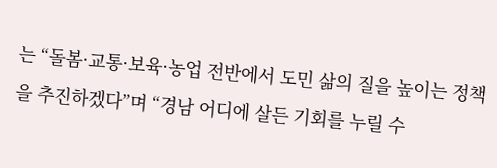는 “돌봄·교통·보육·농업 전반에서 도민 삶의 질을 높이는 정책을 추진하겠다”며 “경남 어디에 살든 기회를 누릴 수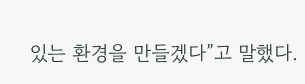있는 환경을 만들겠다”고 말했다.